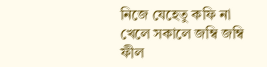নিজে যেহেতু কফি না খেলে সকালে জম্বি জম্বি ফীল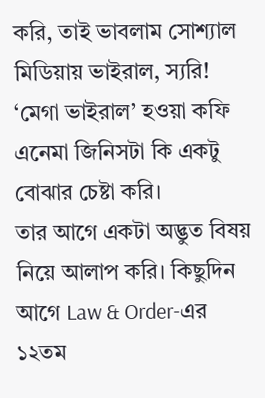করি, তাই ভাবলাম সোশ্যাল মিডিয়ায় ভাইরাল, স্যরি! ‘মেগা ভাইরাল’ হওয়া কফি এনেমা জিনিসটা কি একটু বোঝার চেষ্টা করি।
তার আগে একটা অদ্ভুত বিষয় নিয়ে আলাপ করি। কিছুদিন আগে Law & Order-এর ১২তম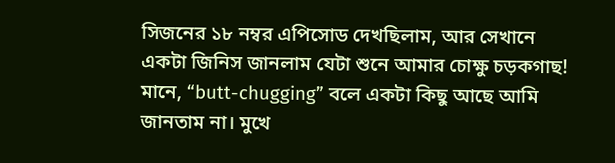সিজনের ১৮ নম্বর এপিসোড দেখছিলাম, আর সেখানে একটা জিনিস জানলাম যেটা শুনে আমার চোক্ষু চড়কগাছ! মানে, “butt-chugging” বলে একটা কিছু আছে আমি জানতাম না। মুখে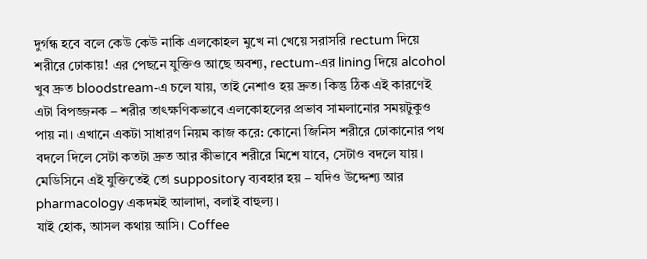দুর্গন্ধ হবে বলে কেউ কেউ নাকি এলকোহল মুখে না খেয়ে সরাসরি rectum দিয়ে শরীরে ঢোকায়! এর পেছনে যুক্তিও আছে অবশ্য, rectum-এর lining দিয়ে alcohol খুব দ্রুত bloodstream-এ চলে যায়, তাই নেশাও হয় দ্রুত। কিন্তু ঠিক এই কারণেই এটা বিপজ্জনক – শরীর তাৎক্ষণিকভাবে এলকোহলের প্রভাব সামলানোর সময়টুকুও পায় না। এখানে একটা সাধারণ নিয়ম কাজ করে: কোনো জিনিস শরীরে ঢোকানোর পথ বদলে দিলে সেটা কতটা দ্রুত আর কীভাবে শরীরে মিশে যাবে, সেটাও বদলে যায়। মেডিসিনে এই যুক্তিতেই তো suppository ব্যবহার হয় – যদিও উদ্দেশ্য আর pharmacology একদমই আলাদা, বলাই বাহুল্য।
যাই হোক, আসল কথায় আসি। Coffee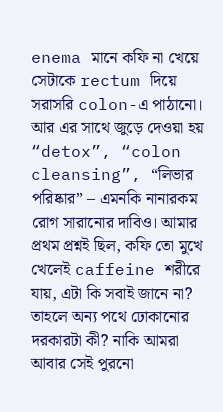enema মানে কফি না খেয়ে সেটাকে rectum দিয়ে সরাসরি colon-এ পাঠানো। আর এর সাথে জুড়ে দেওয়া হয় “detox”, “colon cleansing”, “লিভার পরিষ্কার” – এমনকি নানারকম রোগ সারানোর দাবিও। আমার প্রথম প্রশ্নই ছিল, কফি তো মুখে খেলেই caffeine শরীরে যায়, এটা কি সবাই জানে না? তাহলে অন্য পথে ঢোকানোর দরকারটা কী? নাকি আমরা আবার সেই পুরনো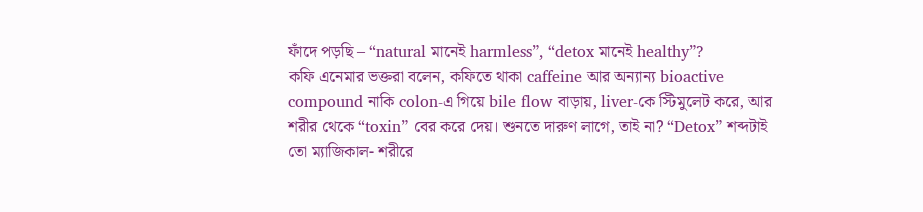ফাঁদে পড়ছি – “natural মানেই harmless”, “detox মানেই healthy”?
কফি এনেমার ভক্তরা বলেন, কফিতে থাকা caffeine আর অন্যান্য bioactive compound নাকি colon-এ গিয়ে bile flow বাড়ায়, liver-কে স্টিমুলেট করে, আর শরীর থেকে “toxin” বের করে দেয়। শুনতে দারুণ লাগে, তাই না? “Detox” শব্দটাই তো ম্যাজিকাল- শরীরে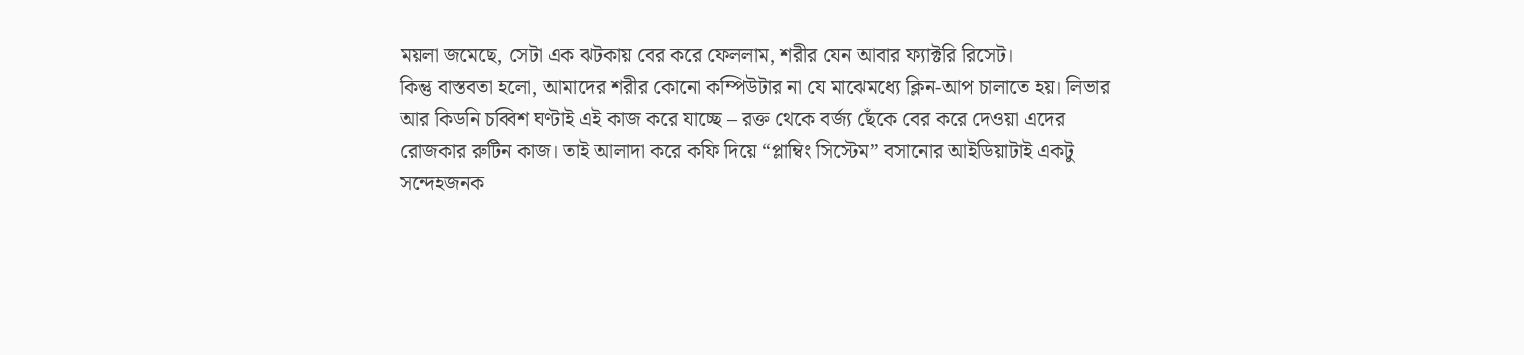ময়লা জমেছে, সেটা এক ঝটকায় বের করে ফেললাম, শরীর যেন আবার ফ্যাক্টরি রিসেট।
কিন্তু বাস্তবতা হলো, আমাদের শরীর কোনো কম্পিউটার না যে মাঝেমধ্যে ক্লিন-আপ চালাতে হয়। লিভার আর কিডনি চব্বিশ ঘণ্টাই এই কাজ করে যাচ্ছে – রক্ত থেকে বর্জ্য ছেঁকে বের করে দেওয়া এদের রোজকার রুটিন কাজ। তাই আলাদা করে কফি দিয়ে “প্লাম্বিং সিস্টেম” বসানোর আইডিয়াটাই একটু সন্দেহজনক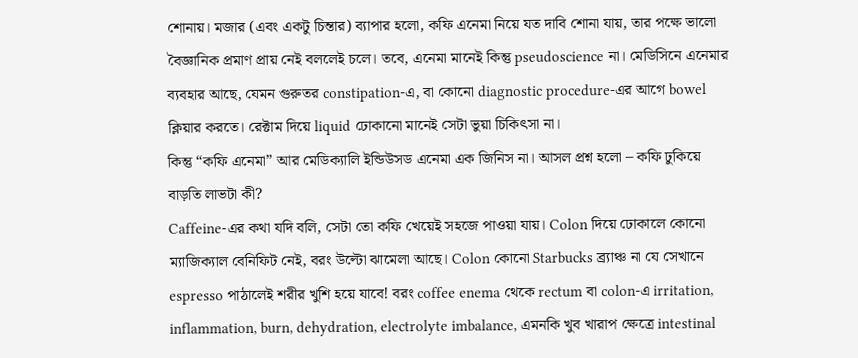শোনায়। মজার (এবং একটু চিন্তার) ব্যাপার হলো, কফি এনেমা নিয়ে যত দাবি শোনা যায়, তার পক্ষে ভালো বৈজ্ঞানিক প্রমাণ প্রায় নেই বললেই চলে। তবে, এনেমা মানেই কিন্তু pseudoscience না। মেডিসিনে এনেমার ব্যবহার আছে, যেমন গুরুতর constipation-এ, বা কোনো diagnostic procedure-এর আগে bowel ক্লিয়ার করতে। রেক্টাম দিয়ে liquid ঢোকানো মানেই সেটা ভুয়া চিকিৎসা না।
কিন্তু “কফি এনেমা” আর মেডিক্যালি ইন্ডিউসড এনেমা এক জিনিস না। আসল প্রশ্ন হলো – কফি ঢুকিয়ে বাড়তি লাভটা কী?
Caffeine-এর কথা যদি বলি, সেটা তো কফি খেয়েই সহজে পাওয়া যায়। Colon দিয়ে ঢোকালে কোনো ম্যাজিক্যাল বেনিফিট নেই, বরং উল্টো ঝামেলা আছে। Colon কোনো Starbucks ব্র্যাঞ্চ না যে সেখানে espresso পাঠালেই শরীর খুশি হয়ে যাবে! বরং coffee enema থেকে rectum বা colon-এ irritation, inflammation, burn, dehydration, electrolyte imbalance, এমনকি খুব খারাপ ক্ষেত্রে intestinal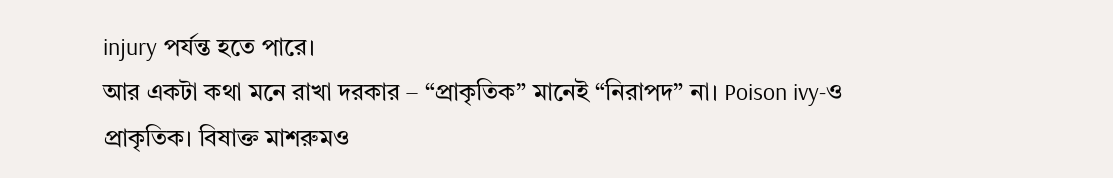injury পর্যন্ত হতে পারে।
আর একটা কথা মনে রাখা দরকার – “প্রাকৃতিক” মানেই “নিরাপদ” না। Poison ivy-ও প্রাকৃতিক। বিষাক্ত মাশরুমও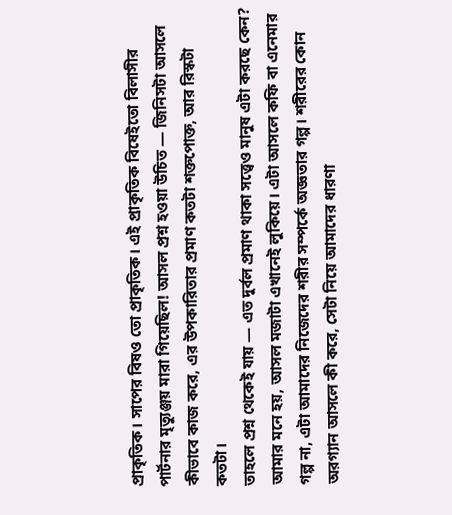প্রাকৃতিক। সাপের বিষও তো প্রাকৃতিক। এই প্রাকৃতিক বিষেইতো বিলাসীর পার্টনার মৃত্যুঞ্জয় মারা গিয়েছিল! আসল প্রশ্ন হওয়া উচিত — জিনিসটা আসলে কীভাবে কাজ করে, এর উপকারিতার প্রমাণ কতটা শক্তপোক্ত, আর রিস্কটা কতটা।
তাহলে প্রশ্ন থেকেই যায় — এত দুর্বল প্রমাণ থাকা সত্ত্বেও মানুষ এটা করছে কেন? আমার মনে হয়, আসল মজাটা এখানেই লুকিয়ে। এটা আসলে কফি বা এনেমার গল্প না, এটা আমাদের নিজেদের শরীর সম্পর্কে অজ্ঞতার গল্প। শরীরের কোন অরগ্যান আসলে কী করে, সেটা নিয়ে আমাদের ধারণা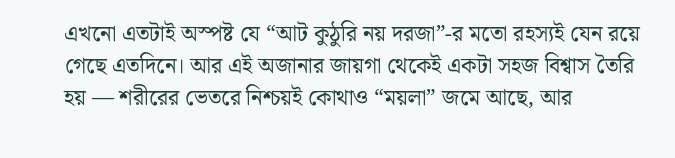এখনো এতটাই অস্পষ্ট যে “আট কুঠুরি নয় দরজা”-র মতো রহস্যই যেন রয়ে গেছে এতদিনে। আর এই অজানার জায়গা থেকেই একটা সহজ বিশ্বাস তৈরি হয় — শরীরের ভেতরে নিশ্চয়ই কোথাও “ময়লা” জমে আছে, আর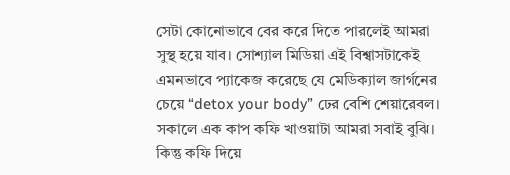সেটা কোনোভাবে বের করে দিতে পারলেই আমরা সুস্থ হয়ে যাব। সোশ্যাল মিডিয়া এই বিশ্বাসটাকেই এমনভাবে প্যাকেজ করেছে যে মেডিক্যাল জার্গনের চেয়ে “detox your body” ঢের বেশি শেয়ারেবল।
সকালে এক কাপ কফি খাওয়াটা আমরা সবাই বুঝি। কিন্তু কফি দিয়ে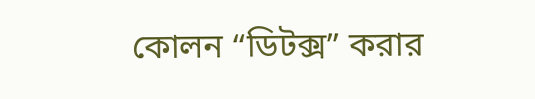কোলন “ডিটক্স” করার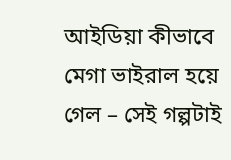আইডিয়া কীভাবে মেগা ভাইরাল হয়ে গেল – সেই গল্পটাই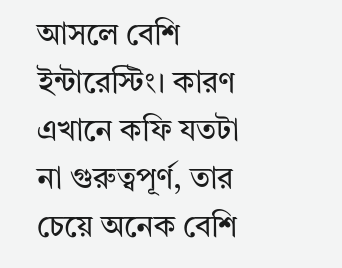আসলে বেশি ইন্টারেস্টিং। কারণ এখানে কফি যতটা না গুরুত্বপূর্ণ, তার চেয়ে অনেক বেশি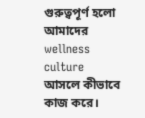গুরুত্বপূর্ণ হলো আমাদের wellness culture আসলে কীভাবে কাজ করে।